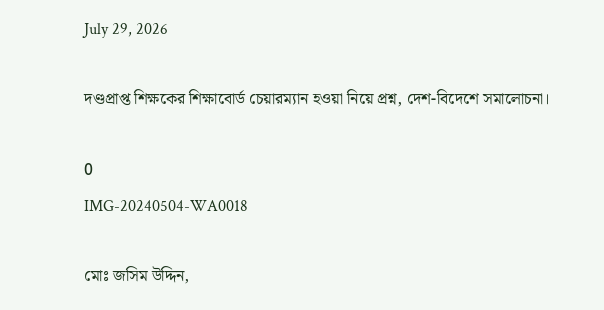July 29, 2026

দণ্ডপ্রাপ্ত শিক্ষকের শিক্ষাবোর্ড চেয়ারম্যান হওয়া নিয়ে প্রশ্ন, দেশ-বিদেশে সমালোচনা।

0
IMG-20240504-WA0018

মোঃ জসিম উদ্দিন,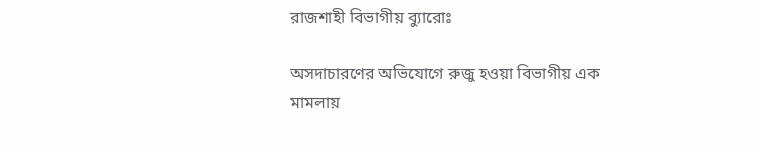রাজশাহী বিভাগীয় ব্যুারোঃ

অসদাচারণের অভিযোগে রুজু হওয়া বিভাগীয় এক মামলায়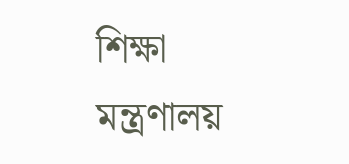শিক্ষা মন্ত্রণালয়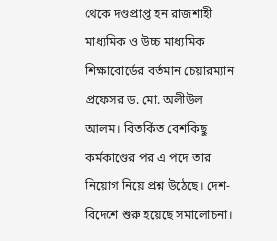থেকে দণ্ডপ্রাপ্ত হন রাজশাহী মাধ্যমিক ও উচ্চ মাধ্যমিক শিক্ষাবোর্ডের বর্তমান চেয়ারম্যান প্রফেসর ড. মো. অলীউল আলম। বিতর্কিত বেশকিছু কর্মকাণ্ডের পর এ পদে তার নিয়োগ নিয়ে প্রশ্ন উঠেছে। দেশ-বিদেশে শুরু হয়েছে সমালোচনা।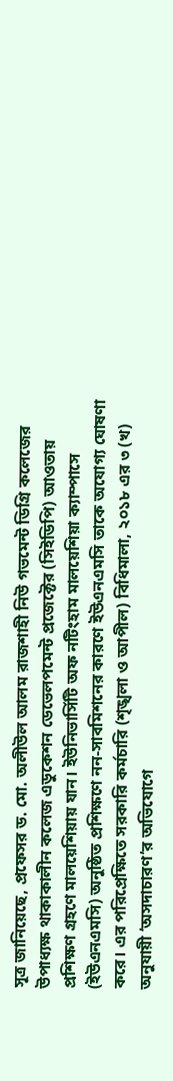সূত্র জানিয়েছে, প্রফেসর ড. মো. অলীউল আলম রাজশাহী নিউ গভমেন্ট ডিগ্রি কলেজের উপাধ্যক্ষ থাকাকালীন কলেজ এডুকেশন ডেভেলপমেন্ট প্রজেক্টের (সিইডিপি) আওতায় প্রশিক্ষণ গ্রহণে মালয়েশিয়ায় যান। ইউনিভার্সিটি অফ নটিংহাম মালয়েশিয়া ক্যাম্পাসে (ইউএনএমসি) অনুষ্ঠিত প্রশিক্ষণে নন-সাবমিশনের কারণে ইউএনএমসি তাকে অযোগ্য ঘোষণা করে। এর পরিপ্রেক্ষিতে সরকারি কর্মচারি (শৃঙ্খলা ও আপীল) বিধিমালা, ২০১৮ এর ৩ (খ) অনুযায়ী ‘অসদাচারণ’র অভিযোগে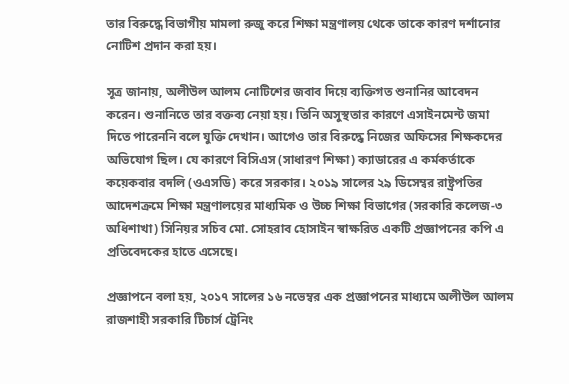তার বিরুদ্ধে বিভাগীয় মামলা রুজু করে শিক্ষা মন্ত্রণালয় থেকে তাকে কারণ দর্শানোর নোটিশ প্রদান করা হয়।

সূত্র জানায়, অলীউল আলম নোটিশের জবাব দিয়ে ব্যক্তিগত শুনানির আবেদন করেন। শুনানিতে তার বক্তব্য নেয়া হয়। তিনি অসুস্থতার কারণে এসাইনমেন্ট জমা দিতে পারেননি বলে যুক্তি দেখান। আগেও তার বিরুদ্ধে নিজের অফিসের শিক্ষকদের অভিযোগ ছিল। যে কারণে বিসিএস (সাধারণ শিক্ষা) ক্যাডারের এ কর্মকর্তাকে কয়েকবার বদলি (ওএসডি) করে সরকার। ২০১৯ সালের ২৯ ডিসেম্বর রাষ্ট্রপতির আদেশক্রমে শিক্ষা মন্ত্রণালয়ের মাধ্যমিক ও উচ্চ শিক্ষা বিভাগের (সরকারি কলেজ-৩ অধিশাখা) সিনিয়র সচিব মো. সোহরাব হোসাইন স্বাক্ষরিত একটি প্রজ্ঞাপনের কপি এ প্রতিবেদকের হাতে এসেছে।

প্রজ্ঞাপনে বলা হয়, ২০১৭ সালের ১৬ নভেম্বর এক প্রজ্ঞাপনের মাধ্যমে অলীউল আলম রাজশাহী সরকারি টিচার্স ট্রেনিং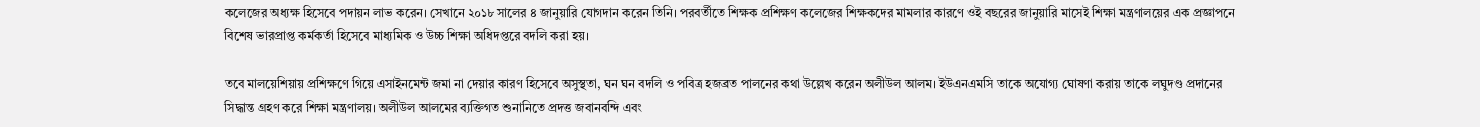কলেজের অধ্যক্ষ হিসেবে পদায়ন লাভ করেন। সেখানে ২০১৮ সালের ৪ জানুয়ারি যোগদান করেন তিনি। পরবর্তীতে শিক্ষক প্রশিক্ষণ কলেজের শিক্ষকদের মামলার কারণে ওই বছরের জানুয়ারি মাসেই শিক্ষা মন্ত্রণালয়ের এক প্রজ্ঞাপনে বিশেষ ভারপ্রাপ্ত কর্মকর্তা হিসেবে মাধ্যমিক ও উচ্চ শিক্ষা অধিদপ্তরে বদলি করা হয়।

তবে মালয়েশিয়ায় প্রশিক্ষণে গিয়ে এসাইনমেন্ট জমা না দেয়ার কারণ হিসেবে অসুস্থতা, ঘন ঘন বদলি ও পবিত্র হজব্রত পালনের কথা উল্লেখ করেন অলীউল আলম। ইউএনএমসি তাকে অযোগ্য ঘোষণা করায় তাকে লঘুদণ্ড প্রদানের সিদ্ধান্ত গ্রহণ করে শিক্ষা মন্ত্রণালয়। অলীউল আলমের ব্যক্তিগত শুনানিতে প্রদত্ত জবানবন্দি এবং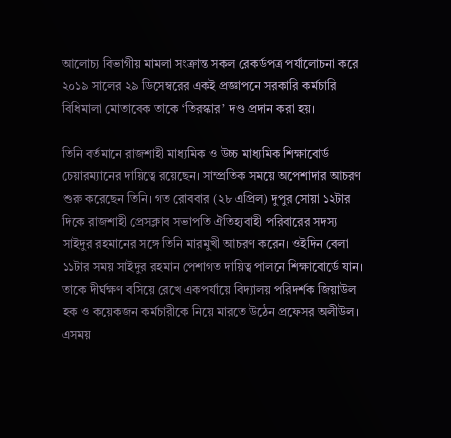আলোচ্য বিভাগীয় মামলা সংক্রান্ত সকল রেকর্ডপত্র পর্যালোচনা করে ২০১৯ সালের ২৯ ডিসেম্বরের একই প্রজ্ঞাপনে সরকারি কর্মচারি বিধিমালা মোতাবেক তাকে ‘তিরস্কার’ দণ্ড প্রদান করা হয়।

তিনি বর্তমানে রাজশাহী মাধ্যমিক ও উচ্চ মাধ্যমিক শিক্ষাবোর্ড চেয়ারম্যানের দায়িত্বে রয়েছেন। সাম্প্রতিক সময়ে অপেশাদার আচরণ শুরু করেছেন তিনি। গত রোববার (২৮ এপ্রিল) দুপুর সোয়া ১২টার দিকে রাজশাহী প্রেসক্লাব সভাপতি ঐতিহ্যবাহী পরিবারের সদস্য সাইদুর রহমানের সঙ্গে তিনি মারমুখী আচরণ করেন। ওইদিন বেলা ১১টার সময় সাইদুর রহমান পেশাগত দায়িত্ব পালনে শিক্ষাবোর্ডে যান। তাকে দীর্ঘক্ষণ বসিয়ে রেখে একপর্যায়ে বিদ্যালয় পরিদর্শক জিয়াউল হক ও কয়েকজন কর্মচারীকে নিয়ে মারতে উঠেন প্রফেসর অলীউল। এসময়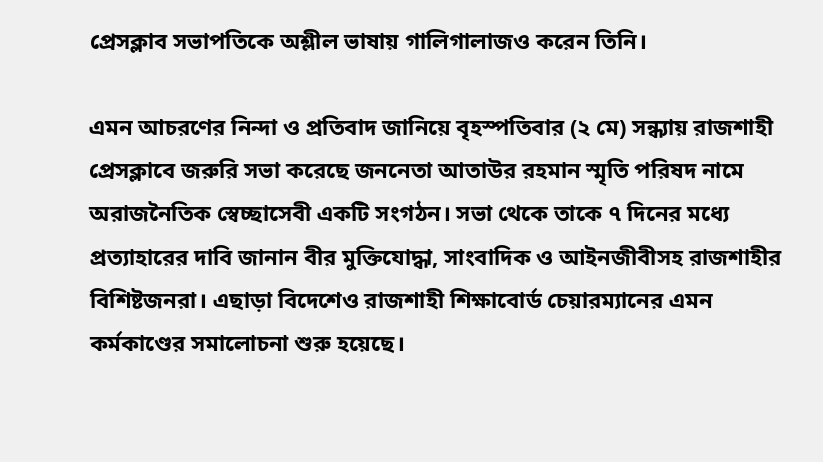প্রেসক্লাব সভাপতিকে অশ্লীল ভাষায় গালিগালাজও করেন তিনি।

এমন আচরণের নিন্দা ও প্রতিবাদ জানিয়ে বৃহস্পতিবার (২ মে) সন্ধ্যায় রাজশাহী প্রেসক্লাবে জরুরি সভা করেছে জননেতা আতাউর রহমান স্মৃতি পরিষদ নামে অরাজনৈতিক স্বেচ্ছাসেবী একটি সংগঠন। সভা থেকে তাকে ৭ দিনের মধ্যে প্রত্যাহারের দাবি জানান বীর মুক্তিযোদ্ধা, সাংবাদিক ও আইনজীবীসহ রাজশাহীর বিশিষ্টজনরা। এছাড়া বিদেশেও রাজশাহী শিক্ষাবোর্ড চেয়ারম্যানের এমন কর্মকাণ্ডের সমালোচনা শুরু হয়েছে।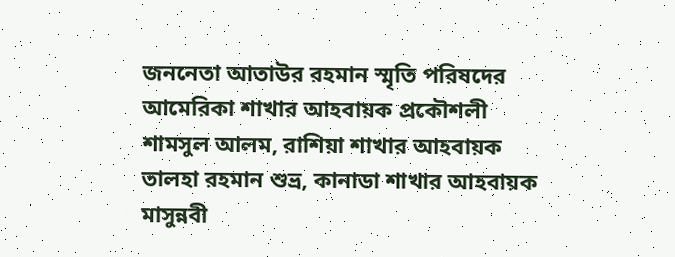জননেতা আতাউর রহমান স্মৃতি পরিষদের আমেরিকা শাখার আহবায়ক প্রকৌশলী শামসুল আলম, রাশিয়া শাখার আহবায়ক তালহা রহমান শুভ্র, কানাডা শাখার আহবায়ক মাসুন্নবী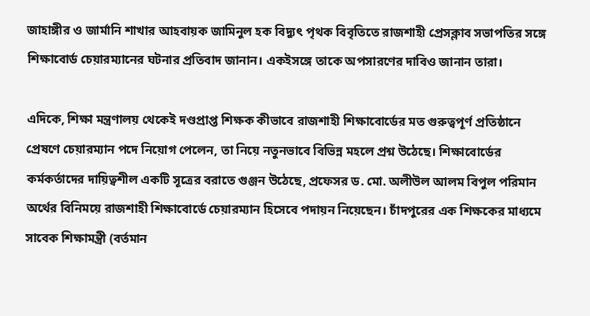জাহাঙ্গীর ও জার্মানি শাখার আহবায়ক জামিনুল হক বিদ্যুৎ পৃথক বিবৃতিতে রাজশাহী প্রেসক্লাব সভাপতির সঙ্গে শিক্ষাবোর্ড চেয়ারম্যানের ঘটনার প্রতিবাদ জানান। একইসঙ্গে তাকে অপসারণের দাবিও জানান তারা।

এদিকে, শিক্ষা মন্ত্রণালয় থেকেই দণ্ডপ্রাপ্ত শিক্ষক কীভাবে রাজশাহী শিক্ষাবোর্ডের মত গুরুত্বপূর্ণ প্রতিষ্ঠানে প্রেষণে চেয়ারম্যান পদে নিয়োগ পেলেন, তা নিয়ে নতুনভাবে বিভিন্ন মহলে প্রশ্ন উঠেছে। শিক্ষাবোর্ডের কর্মকর্তাদের দায়িত্বশীল একটি সূত্রের বরাতে গুঞ্জন উঠেছে, প্রফেসর ড. মো. অলীউল আলম বিপুল পরিমান অর্থের বিনিময়ে রাজশাহী শিক্ষাবোর্ডে চেয়ারম্যান হিসেবে পদায়ন নিয়েছেন। চাঁদপুরের এক শিক্ষকের মাধ্যমে সাবেক শিক্ষামন্ত্রী (বর্তমান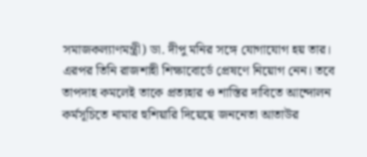সমাজকল্যাণমন্ত্রী) ডা. দীপু মনির সঙ্গে যোগাযোগ হয় তার। এরপর তিনি রাজশাহী শিক্ষাবোর্ডে প্রেষণে নিয়োগ নেন। তবে তাপদাহ কমলেই তাকে প্রত্যহার ও শাস্তির দাবিতে আন্দোলন কর্মসূচিতে নামার হুশিয়ারি দিয়েছে জননেতা আতাউর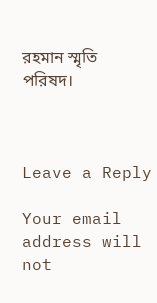রহমান স্মৃতি পরিষদ।



Leave a Reply

Your email address will not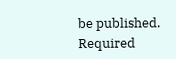be published. Required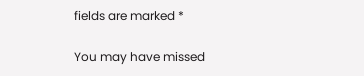fields are marked *

You may have missed